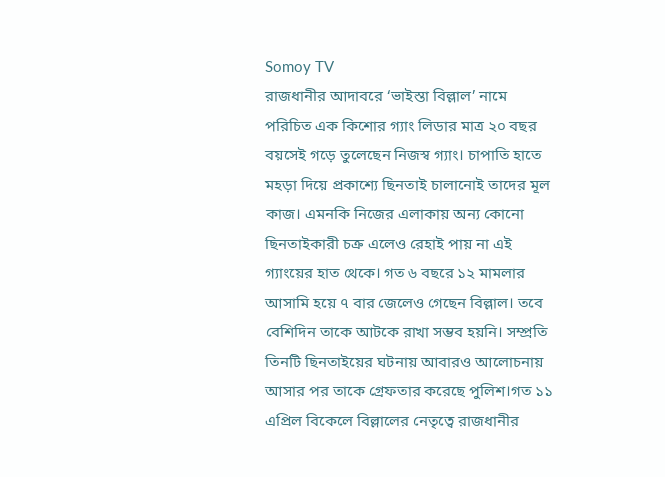Somoy TV
রাজধানীর আদাবরে ‘ভাইস্তা বিল্লাল’ নামে পরিচিত এক কিশোর গ্যাং লিডার মাত্র ২০ বছর বয়সেই গড়ে তুলেছেন নিজস্ব গ্যাং। চাপাতি হাতে মহড়া দিয়ে প্রকাশ্যে ছিনতাই চালানোই তাদের মূল কাজ। এমনকি নিজের এলাকায় অন্য কোনো ছিনতাইকারী চক্র এলেও রেহাই পায় না এই গ্যাংয়ের হাত থেকে। গত ৬ বছরে ১২ মামলার আসামি হয়ে ৭ বার জেলেও গেছেন বিল্লাল। তবে বেশিদিন তাকে আটকে রাখা সম্ভব হয়নি। সম্প্রতি তিনটি ছিনতাইয়ের ঘটনায় আবারও আলোচনায় আসার পর তাকে গ্রেফতার করেছে পুলিশ।গত ১১ এপ্রিল বিকেলে বিল্লালের নেতৃত্বে রাজধানীর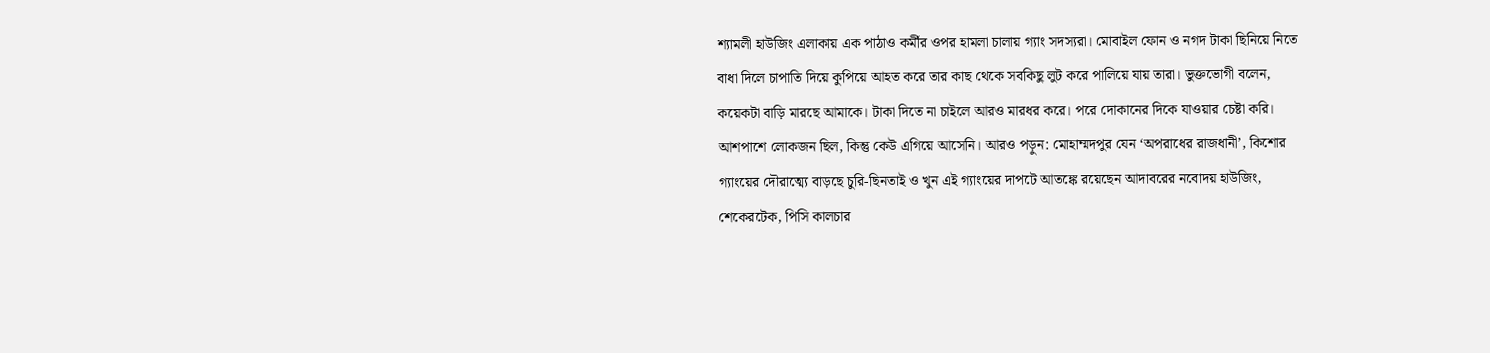শ্যামলী হাউজিং এলাকায় এক পাঠাও কর্মীর ওপর হামলা চালায় গ্যাং সদস্যরা। মোবাইল ফোন ও নগদ টাকা ছিনিয়ে নিতে বাধা দিলে চাপাতি দিয়ে কুপিয়ে আহত করে তার কাছ থেকে সবকিছু লুট করে পালিয়ে যায় তারা। ভুক্তভোগী বলেন, কয়েকটা বাড়ি মারছে আমাকে। টাকা দিতে না চাইলে আরও মারধর করে। পরে দোকানের দিকে যাওয়ার চেষ্টা করি। আশপাশে লোকজন ছিল, কিন্তু কেউ এগিয়ে আসেনি। আরও পড়ুন: মোহাম্মদপুর যেন ‘অপরাধের রাজধানী’, কিশোর গ্যাংয়ের দৌরাত্ম্যে বাড়ছে চুরি-ছিনতাই ও খুন এই গ্যাংয়ের দাপটে আতঙ্কে রয়েছেন আদাবরের নবোদয় হাউজিং, শেকেরটেক, পিসি কালচার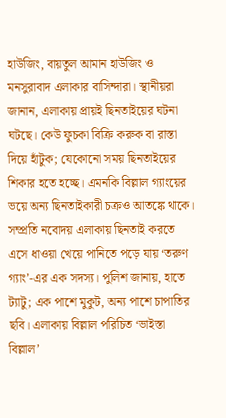হাউজিং, বায়তুল আমান হাউজিং ও মনসুরাবাদ এলাকার বাসিন্দারা। স্থানীয়রা জানান, এলাকায় প্রায়ই ছিনতাইয়ের ঘটনা ঘটছে। কেউ ফুচকা বিক্রি করুক বা রাস্তা দিয়ে হাঁটুক; যেকোনো সময় ছিনতাইয়ের শিকার হতে হচ্ছে। এমনকি বিল্লাল গ্যাংয়ের ভয়ে অন্য ছিনতাইকারী চক্রও আতঙ্কে থাকে। সম্প্রতি নবোদয় এলাকায় ছিনতাই করতে এসে ধাওয়া খেয়ে পানিতে পড়ে যায় ‘তরুণ গ্যাং’-এর এক সদস্য। পুলিশ জানায়, হাতে ট্যাটু; এক পাশে মুকুট, অন্য পাশে চাপাতির ছবি। এলাকায় বিল্লাল পরিচিত ‘ভাইস্তা বিল্লাল’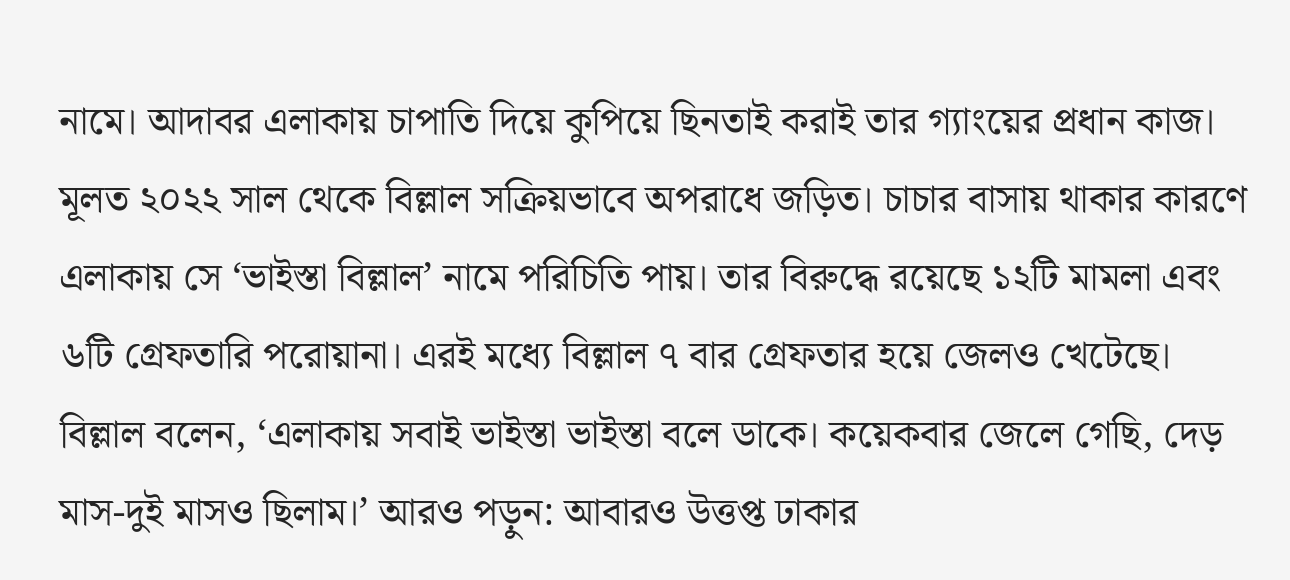নামে। আদাবর এলাকায় চাপাতি দিয়ে কুপিয়ে ছিনতাই করাই তার গ্যাংয়ের প্রধান কাজ। মূলত ২০২২ সাল থেকে বিল্লাল সক্রিয়ভাবে অপরাধে জড়িত। চাচার বাসায় থাকার কারণে এলাকায় সে ‘ভাইস্তা বিল্লাল’ নামে পরিচিতি পায়। তার বিরুদ্ধে রয়েছে ১২টি মামলা এবং ৬টি গ্রেফতারি পরোয়ানা। এরই মধ্যে বিল্লাল ৭ বার গ্রেফতার হয়ে জেলও খেটেছে। বিল্লাল বলেন, ‘এলাকায় সবাই ভাইস্তা ভাইস্তা বলে ডাকে। কয়েকবার জেলে গেছি, দেড় মাস-দুই মাসও ছিলাম।’ আরও পড়ুন: আবারও উত্তপ্ত ঢাকার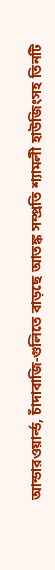আন্ডারওয়ার্ল্ড, চাঁদাবাজি-গুলিতে বাড়ছে আতঙ্ক সম্প্রতি শ্যামলী হাউজিংসহ তিনটি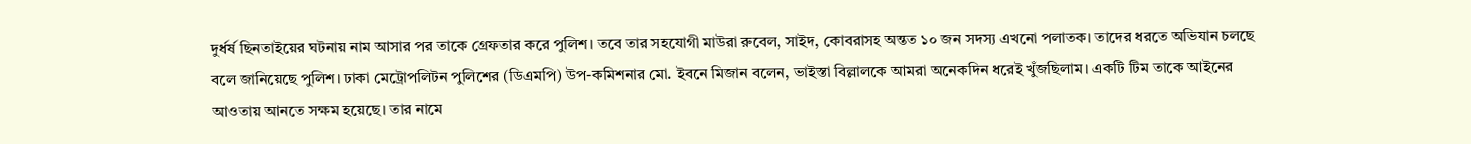দুর্ধর্ষ ছিনতাইয়ের ঘটনায় নাম আসার পর তাকে গ্রেফতার করে পুলিশ। তবে তার সহযোগী মাউরা রুবেল, সাইদ, কোবরাসহ অন্তত ১০ জন সদস্য এখনো পলাতক। তাদের ধরতে অভিযান চলছে বলে জানিয়েছে পুলিশ। ঢাকা মেট্রোপলিটন পুলিশের (ডিএমপি) উপ-কমিশনার মো. ইবনে মিজান বলেন, ভাইস্তা বিল্লালকে আমরা অনেকদিন ধরেই খুঁজছিলাম। একটি টিম তাকে আইনের আওতায় আনতে সক্ষম হয়েছে। তার নামে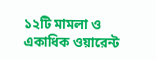১২টি মামলা ও একাধিক ওয়ারেন্ট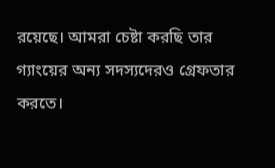রয়েছে। আমরা চেষ্টা করছি তার গ্যাংয়ের অন্য সদস্যদেরও গ্রেফতার করতে।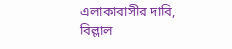এলাকাবাসীর দাবি, বিল্লাল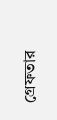গ্রেফতার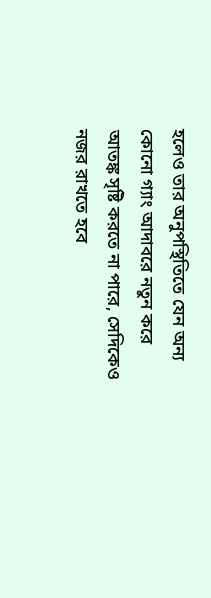হলেও তার অনুপস্থিতিতে যেন অন্য কোনো গ্যাং আদাবরে নতুন করে আতঙ্ক সৃষ্টি করতে না পারে, সেদিকেও নজর রাখতে হবে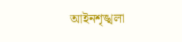আইনশৃঙ্খলা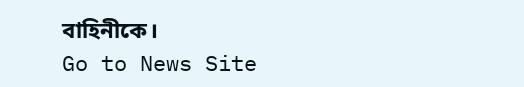বাহিনীকে।
Go to News Site